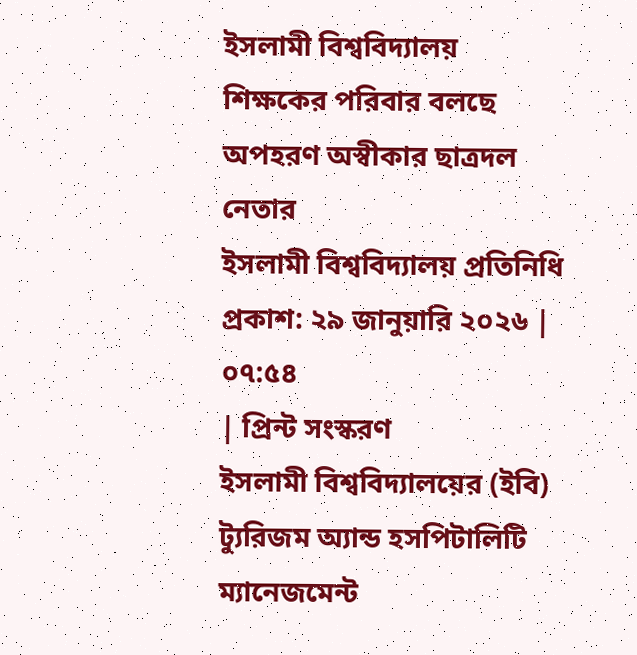ইসলামী বিশ্ববিদ্যালয়
শিক্ষকের পরিবার বলছে অপহরণ অস্বীকার ছাত্রদল নেতার
ইসলামী বিশ্ববিদ্যালয় প্রতিনিধি
প্রকাশ: ২৯ জানুয়ারি ২০২৬ | ০৭:৫৪
| প্রিন্ট সংস্করণ
ইসলামী বিশ্ববিদ্যালয়ের (ইবি) ট্যুরিজম অ্যান্ড হসপিটালিটি ম্যানেজমেন্ট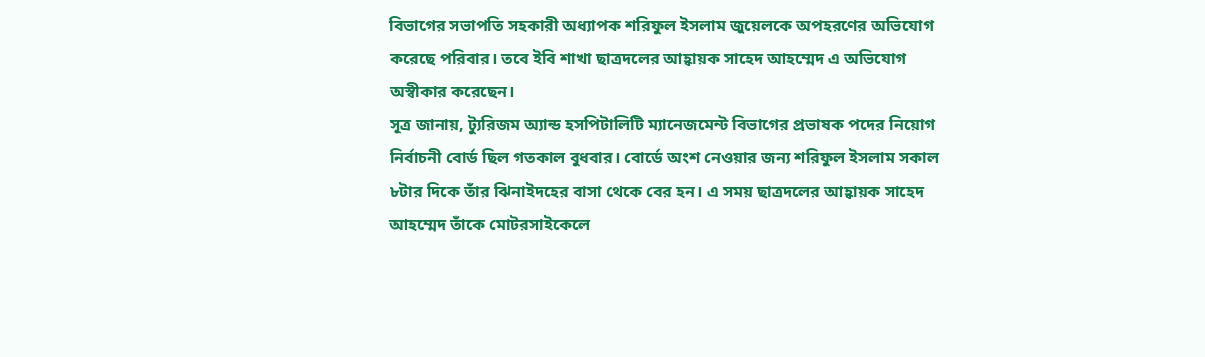বিভাগের সভাপতি সহকারী অধ্যাপক শরিফুল ইসলাম জুয়েলকে অপহরণের অভিযোগ করেছে পরিবার। তবে ইবি শাখা ছাত্রদলের আহ্বায়ক সাহেদ আহম্মেদ এ অভিযোগ অস্বীকার করেছেন।
সূত্র জানায়, ট্যুরিজম অ্যান্ড হসপিটালিটি ম্যানেজমেন্ট বিভাগের প্রভাষক পদের নিয়োগ নির্বাচনী বোর্ড ছিল গতকাল বুধবার। বোর্ডে অংশ নেওয়ার জন্য শরিফুল ইসলাম সকাল ৮টার দিকে তাঁর ঝিনাইদহের বাসা থেকে বের হন। এ সময় ছাত্রদলের আহ্বায়ক সাহেদ আহম্মেদ তাঁকে মোটরসাইকেলে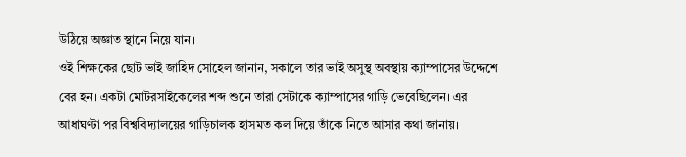উঠিয়ে অজ্ঞাত স্থানে নিয়ে যান।
ওই শিক্ষকের ছোট ভাই জাহিদ সোহেল জানান, সকালে তার ভাই অসুস্থ অবস্থায় ক্যাম্পাসের উদ্দেশে বের হন। একটা মোটরসাইকেলের শব্দ শুনে তারা সেটাকে ক্যাম্পাসের গাড়ি ভেবেছিলেন। এর আধাঘণ্টা পর বিশ্ববিদ্যালয়ের গাড়িচালক হাসমত কল দিয়ে তাঁকে নিতে আসার কথা জানায়।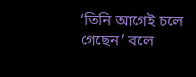‘তিনি আগেই চলে গেছেন’ বলে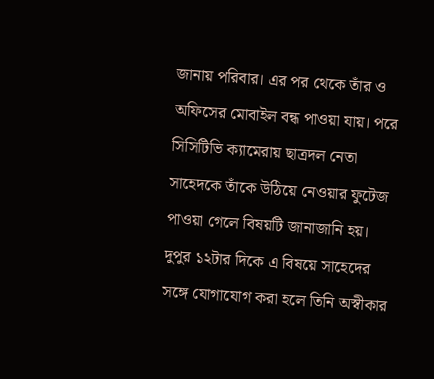জানায় পরিবার। এর পর থেকে তাঁর ও অফিসের মোবাইল বন্ধ পাওয়া যায়। পরে সিসিটিভি ক্যামেরায় ছাত্রদল নেতা সাহেদকে তাঁকে উঠিয়ে নেওয়ার ফুটেজ পাওয়া গেলে বিষয়টি জানাজানি হয়।
দুপুর ১২টার দিকে এ বিষয়ে সাহেদের সঙ্গে যোগাযোগ করা হলে তিনি অস্বীকার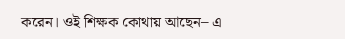করেন। ওই শিক্ষক কোথায় আছেন– এ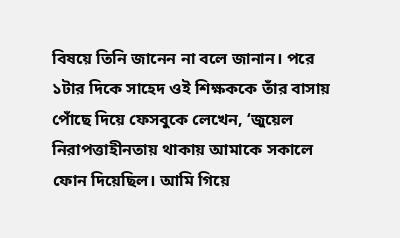বিষয়ে তিনি জানেন না বলে জানান। পরে ১টার দিকে সাহেদ ওই শিক্ষককে তাঁর বাসায় পোঁছে দিয়ে ফেসবুকে লেখেন, ‘জুয়েল নিরাপত্তাহীনতায় থাকায় আমাকে সকালে ফোন দিয়েছিল। আমি গিয়ে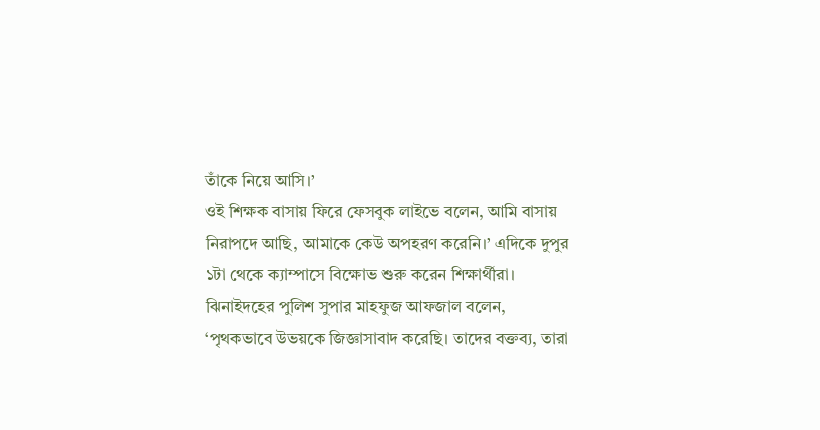তাঁকে নিয়ে আসি।’
ওই শিক্ষক বাসায় ফিরে ফেসবুক লাইভে বলেন, আমি বাসায় নিরাপদে আছি, আমাকে কেউ অপহরণ করেনি।’ এদিকে দুপুর ১টা থেকে ক্যাম্পাসে বিক্ষোভ শুরু করেন শিক্ষার্থীরা।
ঝিনাইদহের পুলিশ সুপার মাহফুজ আফজাল বলেন, ‘পৃথকভাবে উভয়কে জিজ্ঞাসাবাদ করেছি। তাদের বক্তব্য, তারা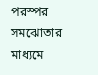পরস্পর সমঝোতার মাধ্যমে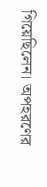গিয়েছিলেন। অপহরণের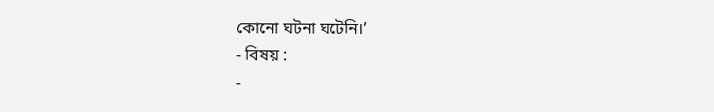কোনো ঘটনা ঘটেনি।’
- বিষয় :
-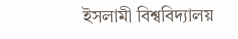ইসলামী বিশ্ববিদ্যালয়